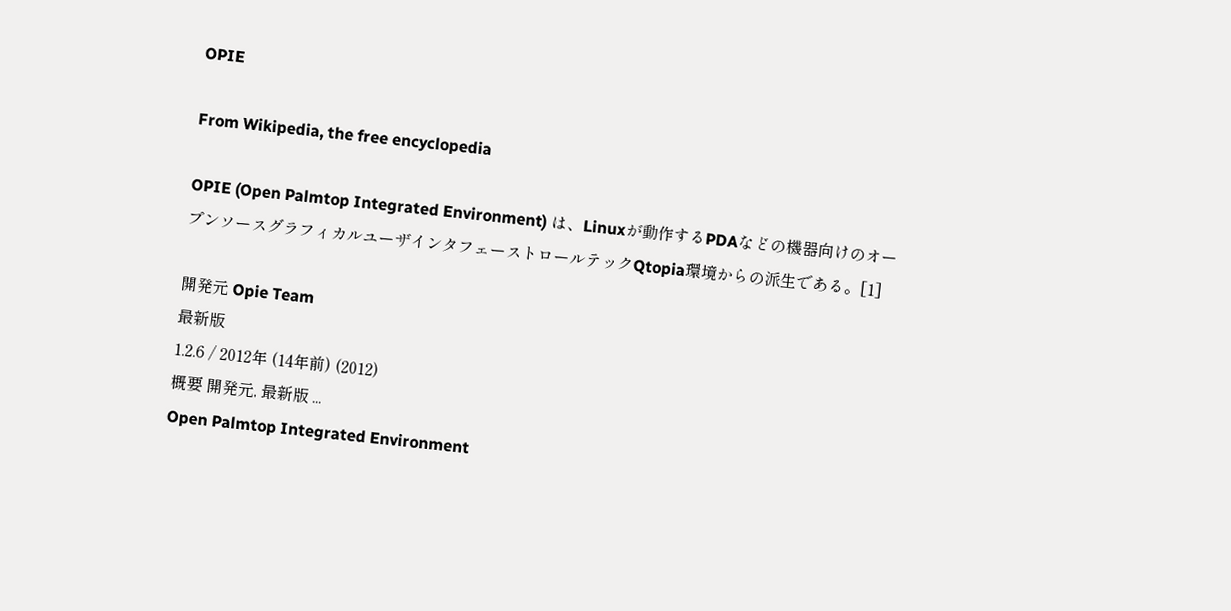OPIE

From Wikipedia, the free encyclopedia

OPIE (Open Palmtop Integrated Environment) は、Linuxが動作するPDAなどの機器向けのオープンソースグラフィカルユーザインタフェーストロールテックQtopia環境からの派生である。[1]

開発元 Opie Team
最新版
1.2.6 / 2012年 (14年前) (2012)
概要 開発元, 最新版 ...
Open Palmtop Integrated Environment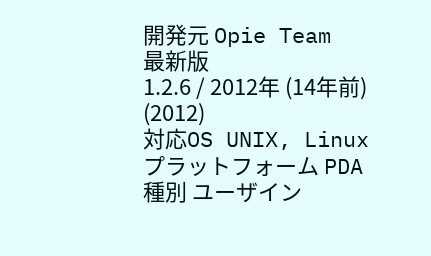開発元 Opie Team
最新版
1.2.6 / 2012年 (14年前) (2012)
対応OS UNIX, Linux
プラットフォーム PDA
種別 ユーザイン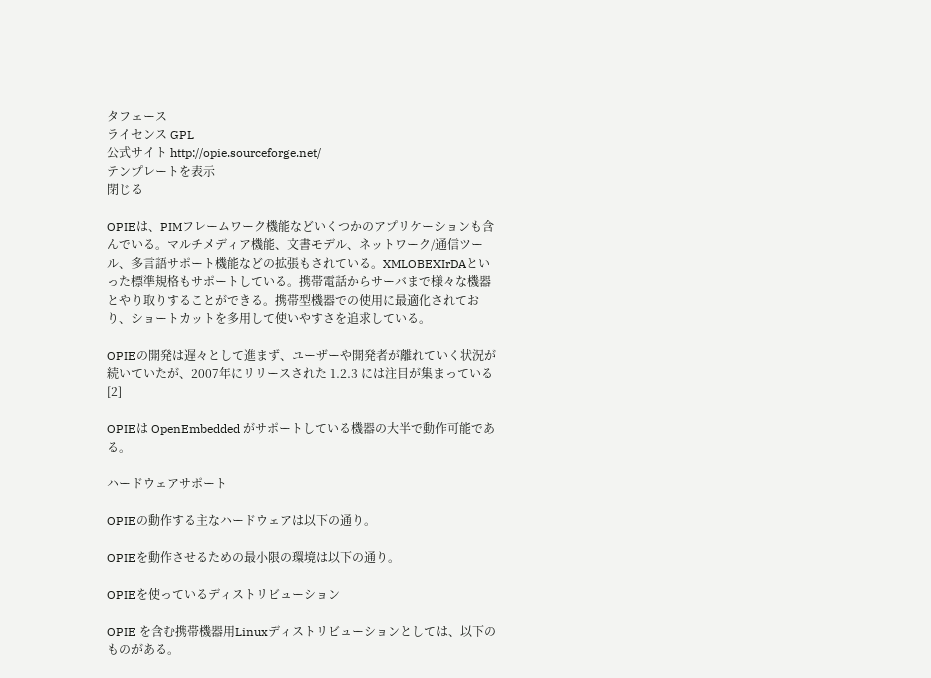タフェース
ライセンス GPL
公式サイト http://opie.sourceforge.net/
テンプレートを表示
閉じる

OPIEは、PIMフレームワーク機能などいくつかのアプリケーションも含んでいる。マルチメディア機能、文書モデル、ネットワーク/通信ツール、多言語サポート機能などの拡張もされている。XMLOBEXIrDAといった標準規格もサポートしている。携帯電話からサーバまで様々な機器とやり取りすることができる。携帯型機器での使用に最適化されており、ショートカットを多用して使いやすさを追求している。

OPIEの開発は遅々として進まず、ユーザーや開発者が離れていく状況が続いていたが、2007年にリリースされた 1.2.3 には注目が集まっている[2]

OPIEは OpenEmbedded がサポートしている機器の大半で動作可能である。

ハードウェアサポート

OPIEの動作する主なハードウェアは以下の通り。

OPIEを動作させるための最小限の環境は以下の通り。

OPIEを使っているディストリビューション

OPIE を含む携帯機器用Linuxディストリビューションとしては、以下のものがある。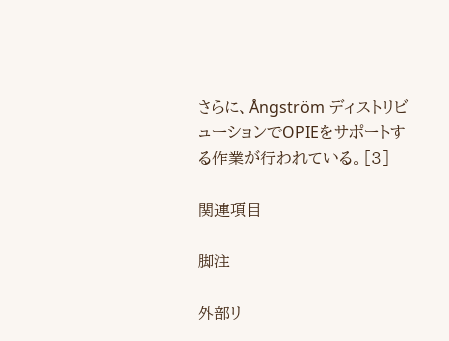さらに、Ångström ディストリビューションでOPIEをサポートする作業が行われている。[3]

関連項目

脚注

外部リ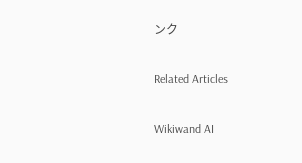ンク

Related Articles

Wikiwand AI